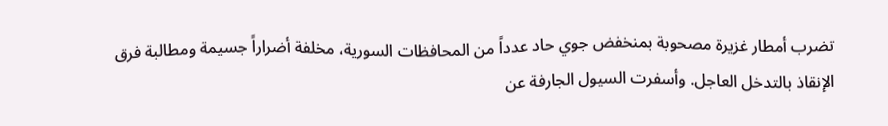تضرب أمطار غزيرة مصحوبة بمنخفض جوي حاد عدداً من المحافظات السورية، مخلفة أضراراً جسيمة ومطالبة فرق الإنقاذ بالتدخل العاجل. وأسفرت السيول الجارفة عن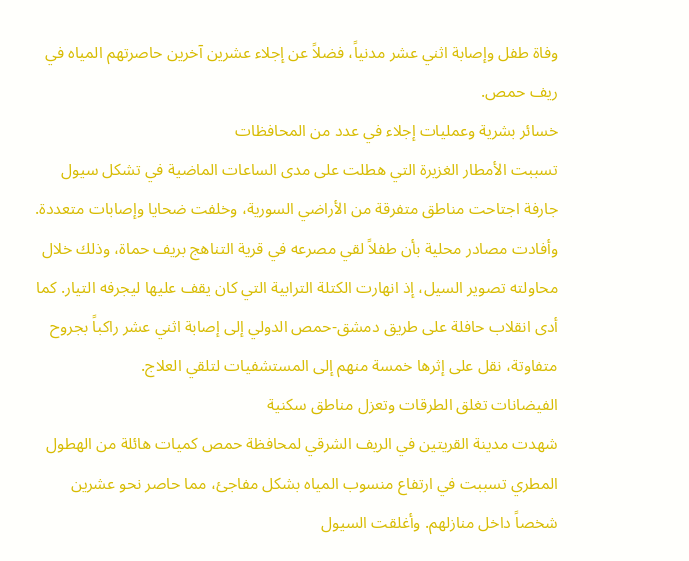وفاة طفل وإصابة اثني عشر مدنياً، فضلاً عن إجلاء عشرين آخرين حاصرتهم المياه في ريف حمص.
خسائر بشرية وعمليات إجلاء في عدد من المحافظات
تسببت الأمطار الغزيرة التي هطلت على مدى الساعات الماضية في تشكل سيول جارفة اجتاحت مناطق متفرقة من الأراضي السورية، وخلفت ضحايا وإصابات متعددة. وأفادت مصادر محلية بأن طفلاً لقي مصرعه في قرية التناهج بريف حماة، وذلك خلال محاولته تصوير السيل، إذ انهارت الكتلة الترابية التي كان يقف عليها ليجرفه التيار. كما أدى انقلاب حافلة على طريق دمشق-حمص الدولي إلى إصابة اثني عشر راكباً بجروح متفاوتة، نقل على إثرها خمسة منهم إلى المستشفيات لتلقي العلاج.
الفيضانات تغلق الطرقات وتعزل مناطق سكنية
شهدت مدينة القريتين في الريف الشرقي لمحافظة حمص كميات هائلة من الهطول المطري تسببت في ارتفاع منسوب المياه بشكل مفاجئ، مما حاصر نحو عشرين شخصاً داخل منازلهم. وأغلقت السيول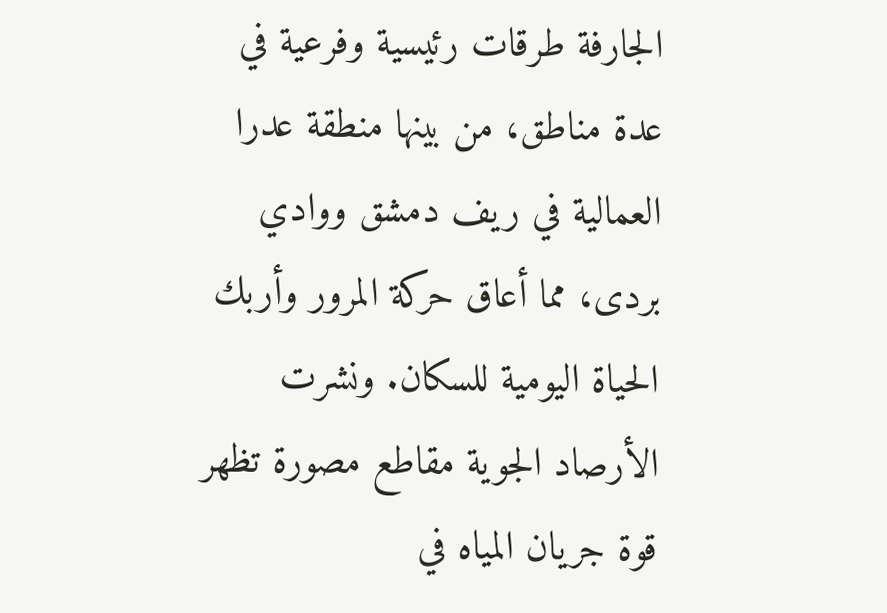الجارفة طرقات رئيسية وفرعية في عدة مناطق، من بينها منطقة عدرا العمالية في ريف دمشق ووادي بردى، مما أعاق حركة المرور وأربك الحياة اليومية للسكان. ونشرت الأرصاد الجوية مقاطع مصورة تظهر قوة جريان المياه في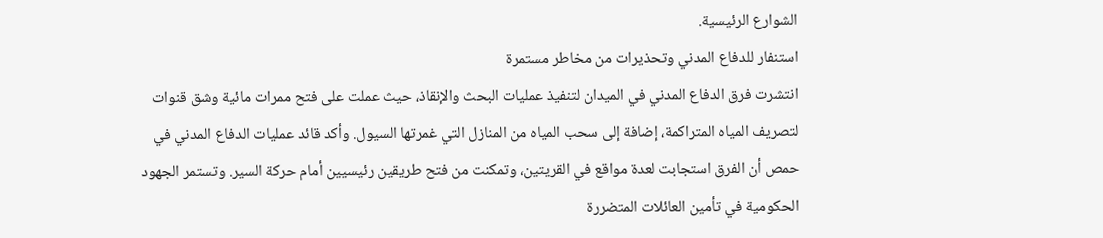الشوارع الرئيسية.
استنفار للدفاع المدني وتحذيرات من مخاطر مستمرة
انتشرت فرق الدفاع المدني في الميدان لتنفيذ عمليات البحث والإنقاذ، حيث عملت على فتح ممرات مائية وشق قنوات لتصريف المياه المتراكمة، إضافة إلى سحب المياه من المنازل التي غمرتها السيول. وأكد قائد عمليات الدفاع المدني في حمص أن الفرق استجابت لعدة مواقع في القريتين، وتمكنت من فتح طريقين رئيسيين أمام حركة السير. وتستمر الجهود الحكومية في تأمين العائلات المتضررة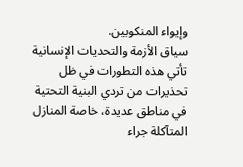وإيواء المنكوبين.
سياق الأزمة والتحديات الإنسانية
تأتي هذه التطورات في ظل تحذيرات من تردي البنية التحتية في مناطق عديدة، خاصة المنازل المتآكلة جراء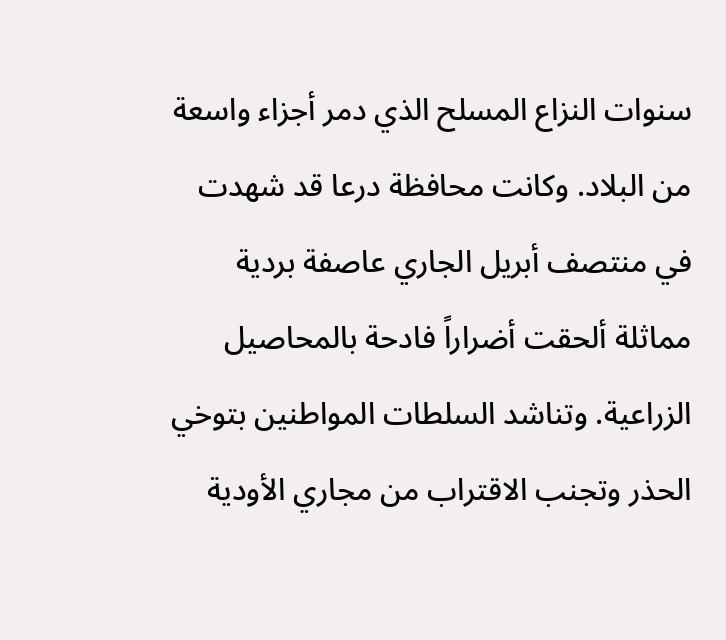سنوات النزاع المسلح الذي دمر أجزاء واسعة من البلاد. وكانت محافظة درعا قد شهدت في منتصف أبريل الجاري عاصفة بردية مماثلة ألحقت أضراراً فادحة بالمحاصيل الزراعية. وتناشد السلطات المواطنين بتوخي الحذر وتجنب الاقتراب من مجاري الأودية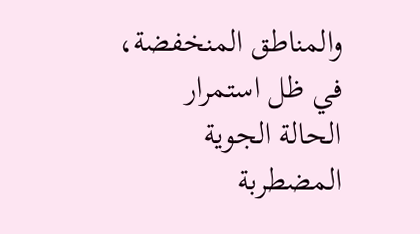والمناطق المنخفضة، في ظل استمرار الحالة الجوية المضطربة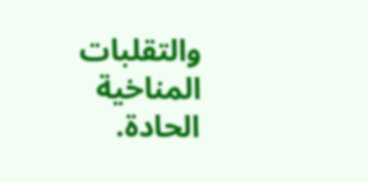والتقلبات المناخية الحادة.